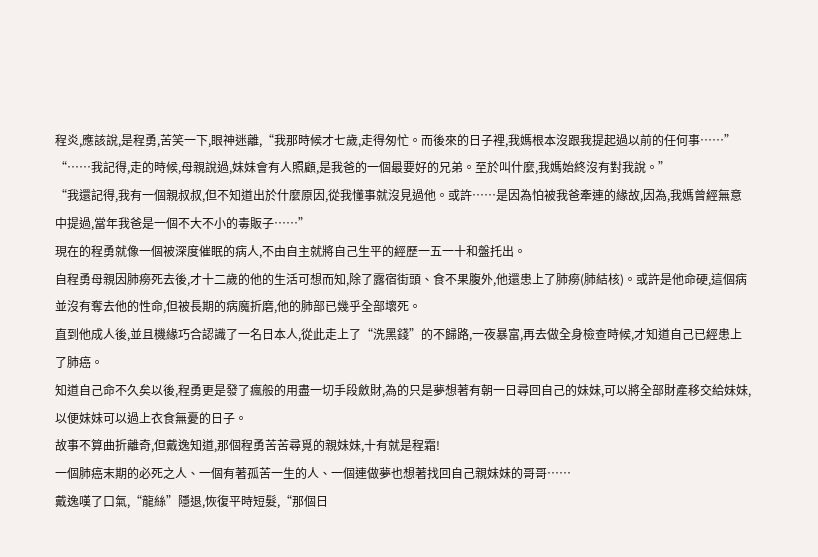程炎,應該說,是程勇,苦笑一下,眼神迷離,“我那時候才七歲,走得匆忙。而後來的日子裡,我媽根本沒跟我提起過以前的任何事……”
“……我記得,走的時候,母親說過,妹妹會有人照顧,是我爸的一個最要好的兄弟。至於叫什麼,我媽始終沒有對我說。”
“我還記得,我有一個親叔叔,但不知道出於什麼原因,從我懂事就沒見過他。或許……是因為怕被我爸牽連的緣故,因為,我媽曾經無意中提過,當年我爸是一個不大不小的毒販子……”
現在的程勇就像一個被深度催眠的病人,不由自主就將自己生平的經歷一五一十和盤托出。
自程勇母親因肺癆死去後,才十二歲的他的生活可想而知,除了露宿街頭、食不果腹外,他還患上了肺癆(肺結核)。或許是他命硬,這個病並沒有奪去他的性命,但被長期的病魔折磨,他的肺部已幾乎全部壞死。
直到他成人後,並且機緣巧合認識了一名日本人,從此走上了“洗黑錢”的不歸路,一夜暴富,再去做全身檢查時候,才知道自己已經患上了肺癌。
知道自己命不久矣以後,程勇更是發了瘋般的用盡一切手段斂財,為的只是夢想著有朝一日尋回自己的妹妹,可以將全部財產移交給妹妹,以便妹妹可以過上衣食無憂的日子。
故事不算曲折離奇,但戴逸知道,那個程勇苦苦尋覓的親妹妹,十有就是程霜!
一個肺癌末期的必死之人、一個有著孤苦一生的人、一個連做夢也想著找回自己親妹妹的哥哥……
戴逸嘆了口氣,“龍絲”隱退,恢復平時短髮,“那個日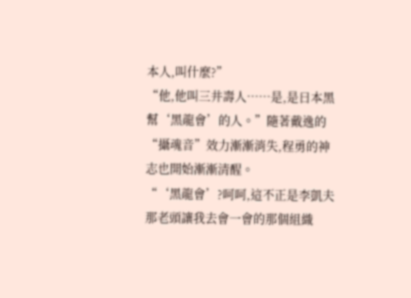本人,叫什麼?”
“他,他叫三井壽人……是,是日本黑幫‘黑龍會’的人。”隨著戴逸的“攝魂音”效力漸漸消失,程勇的神志也開始漸漸清醒。
“‘黑龍會’?呵呵,這不正是李凱夫那老頭讓我去會一會的那個組織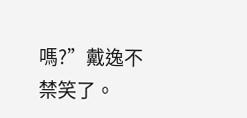嗎?”戴逸不禁笑了。